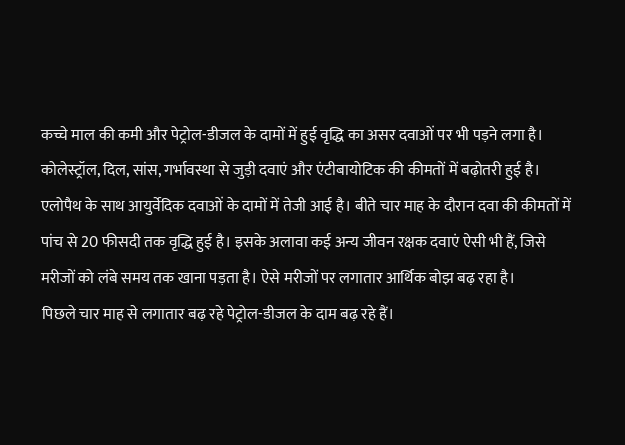कच्चे माल की कमी और पेट्रोल-डीजल के दामों में हुई वृद्धि का असर दवाओं पर भी पड़ने लगा है। कोलेस्ट्रॉल, दिल, सांस, गर्भावस्था से जुड़ी दवाएं और एंटीबायोटिक की कीमतों में बढ़ोतरी हुई है। एलोपैथ के साथ आयुर्वेदिक दवाओं के दामों में तेजी आई है। बीते चार माह के दौरान दवा की कीमतों में पांच से 20 फीसदी तक वृद्धि हुई है। इसके अलावा कई अन्य जीवन रक्षक दवाएं ऐसी भी हैं, जिसे मरीजों को लंबे समय तक खाना पड़ता है। ऐसे मरीजों पर लगातार आर्थिक बोझ बढ़ रहा है।
पिछले चार माह से लगातार बढ़ रहे पेट्रोल-डीजल के दाम बढ़ रहे हैं।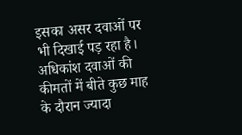इसका असर दवाओं पर भी दिखाई पड़ रहा है। अधिकांश दवाओं की कीमतों में बीते कुछ माह के दौरान ज्यादा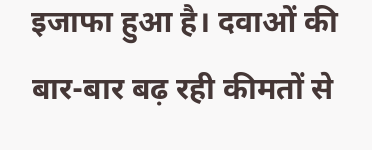इजाफा हुआ है। दवाओं की बार-बार बढ़ रही कीमतों से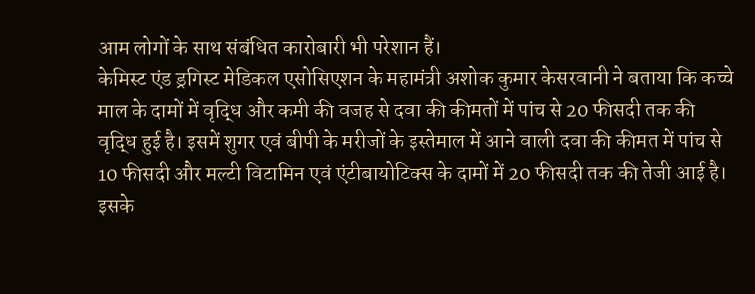आम लोगों के साथ संबंधित कारोबारी भी परेशान हैं।
केमिस्ट एंड ड्रगिस्ट मेडिकल एसोसिएशन के महामंत्री अशोक कुमार केसरवानी ने बताया कि कच्चे माल के दामों में वृद्धि और कमी की वजह से दवा की कीमतों में पांच से 20 फीसदी तक की वृद्धि हुई है। इसमें शुगर एवं बीपी के मरीजों के इस्तेमाल में आने वाली दवा की कीमत में पांच से 10 फीसदी और मल्टी विटामिन एवं एंटीबायोटिक्स के दामों में 20 फीसदी तक की तेजी आई है।
इसके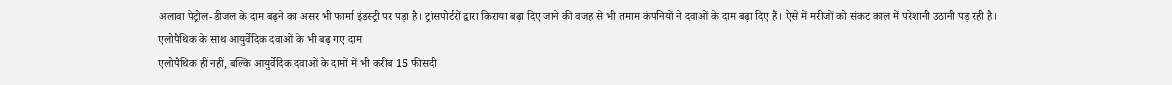अलावा पेट्रोल-डीजल के दाम बढ़ने का असर भी फार्मा इंडस्ट्री पर पड़ा है। ट्रांसपोर्टरों द्वारा किराया बढ़ा दिए जाने की वजह से भी तमाम कंपनियों ने दवाओं के दाम बढ़ा दिए हैं। ऐसे में मरीजों को संकट काल में परेशानी उठानी पड़ रही है।
एलोपैथिक के साथ आयुर्वेदिक दवाओं के भी बढ़ गए दाम
एलोपैथिक हीं नहीं, बल्कि आयुर्वेदिक दवाओं के दामों में भी करीब 15 फीसदी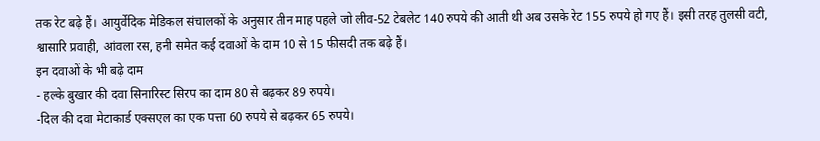तक रेट बढ़े हैं। आयुर्वेदिक मेडिकल संचालकों के अनुसार तीन माह पहले जो लीव-52 टेबलेट 140 रुपये की आती थी अब उसके रेट 155 रुपये हो गए हैं। इसी तरह तुलसी वटी, श्वासारि प्रवाही, आंवला रस, हनी समेत कई दवाओं के दाम 10 से 15 फीसदी तक बढ़े हैं।
इन दवाओं के भी बढ़े दाम
- हल्के बुखार की दवा सिनारिस्ट सिरप का दाम 80 से बढ़कर 89 रुपये।
-दिल की दवा मेटाकार्ड एक्सएल का एक पत्ता 60 रुपये से बढ़कर 65 रुपये।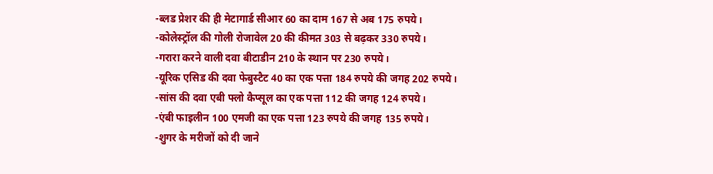-ब्लड प्रेशर की ही मेटागार्ड सीआर 60 का दाम 167 से अब 175 रुपये।
-कोलेस्ट्रॉल की गोली रोजावेल 20 की कीमत 303 से बढ़कर 330 रुपये।
-गरारा करने वाली दवा बीटाडीन 210 के स्थान पर 230 रुपये।
-यूरिक एसिड की दवा फेबुस्टैट 40 का एक पत्ता 184 रुपये की जगह 202 रुपये।
-सांस की दवा एबी फ्लो कैप्सूल का एक पत्ता 112 की जगह 124 रुपये।
-एंबी फाइलीन 100 एमजी का एक पत्ता 123 रुपये की जगह 135 रुपये।
-शुगर के मरीजों को दी जाने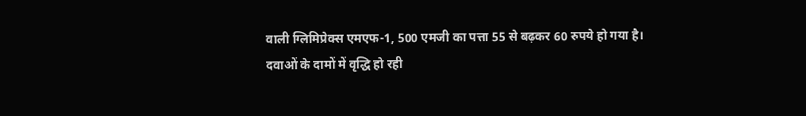वाली ग्लिमिप्रेक्स एमएफ-1, 500 एमजी का पत्ता 55 से बढ़कर 60 रुपये हो गया है।
दवाओं के दामों में वृद्धि हो रही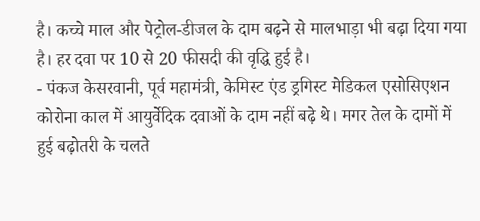है। कच्चे माल और पेट्रोल-डीजल के दाम बढ़ने से मालभाड़ा भी बढ़ा दिया गया है। हर दवा पर 10 से 20 फीसदी की वृद्धि हुई है।
- पंकज केसरवानी, पूर्व महामंत्री, केमिस्ट एंड ड्रगिस्ट मेडिकल एसोसिएशन
कोरोना काल में आयुर्वेदिक दवाओं के दाम नहीं बढ़े थे। मगर तेल के दामों में हुई बढ़ोतरी के चलते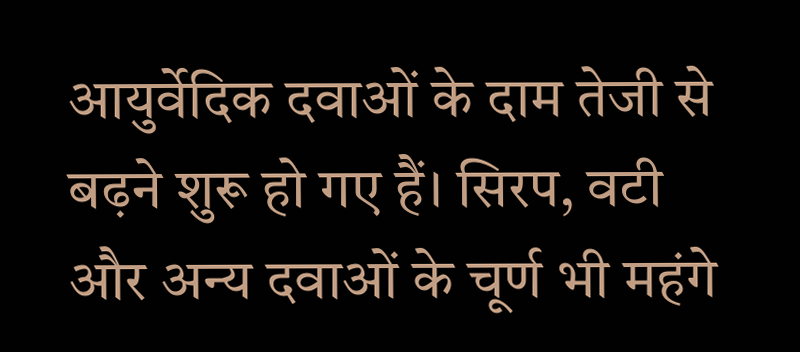आयुर्वेदिक दवाओं के दाम तेजी से बढ़ने शुरू हो गए हैं। सिरप, वटी और अन्य दवाओं के चूर्ण भी महंगे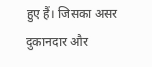हुए हैं। जिसका असर दुकानदार और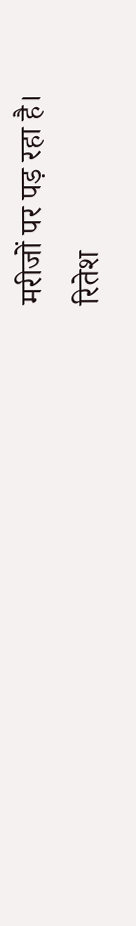मरीजों पर पड़ रहा है।
रितेश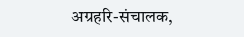अग्रहरि-संचालक,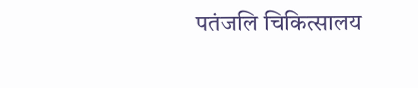पतंजलि चिकित्सालय